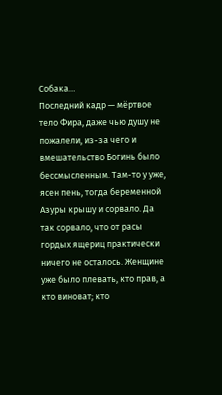Собака…
Последний кадр — мёртвое тело Фира, даже чью душу не пожалели, из-за чего и вмешательство Богинь было бессмысленным. Там-то у уже, ясен пень, тогда беременной Азуры крышу и сорвало. Да так сорвало, что от расы гордых ящериц практически ничего не осталось. Женщине уже было плевать, кто прав, а кто виноват; кто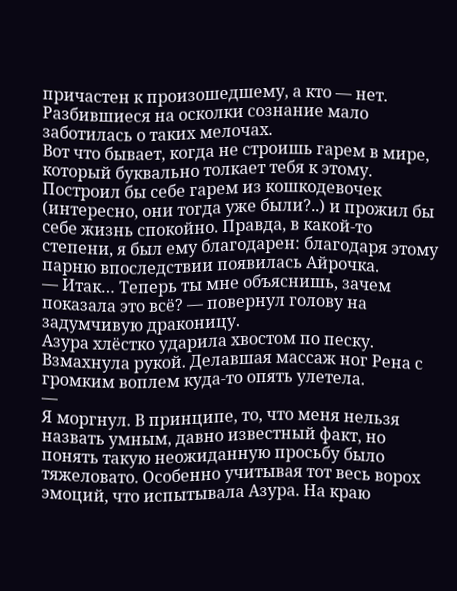причастен к произошедшему, а кто — нет.
Разбившиеся на осколки сознание мало заботилась о таких мелочах.
Вот что бывает, когда не строишь гарем в мире, который буквально толкает тебя к этому. Построил бы себе гарем из кошкодевочек (интересно, они тогда уже были?..) и прожил бы себе жизнь спокойно. Правда, в какой-то степени, я был ему благодарен: благодаря этому парню впоследствии появилась Айрочка.
— Итак… Теперь ты мне объяснишь, зачем показала это всё? — повернул голову на задумчивую драконицу.
Азура хлёстко ударила хвостом по песку. Взмахнула рукой. Делавшая массаж ног Рена с громким воплем куда-то опять улетела.
—
Я моргнул. В принципе, то, что меня нельзя назвать умным, давно известный факт, но понять такую неожиданную просьбу было тяжеловато. Особенно учитывая тот весь ворох эмоций, что испытывала Азура. На краю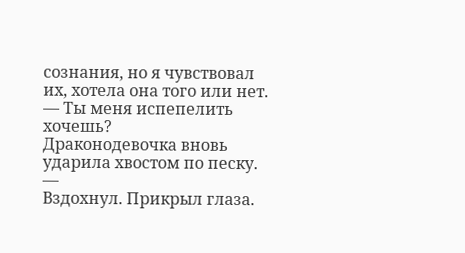сознания, но я чувствовал их, хотела она того или нет.
— Ты меня испепелить хочешь?
Драконодевочка вновь ударила хвостом по песку.
—
Вздохнул. Прикрыл глаза.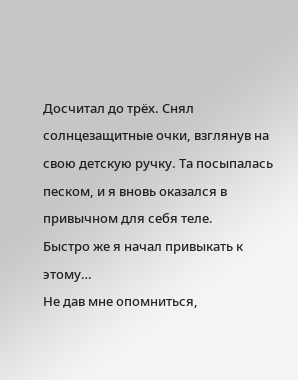Досчитал до трёх. Снял солнцезащитные очки, взглянув на свою детскую ручку. Та посыпалась песком, и я вновь оказался в привычном для себя теле.
Быстро же я начал привыкать к этому…
Не дав мне опомниться,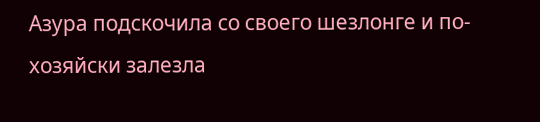Азура подскочила со своего шезлонге и по-хозяйски залезла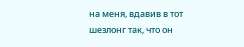на меня, вдавив в тот шезлонг так, что он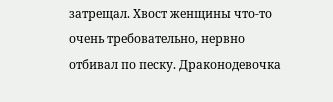затрещал. Хвост женщины что-то очень требовательно, нервно отбивал по песку. Драконодевочка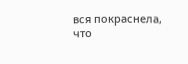вся покраснела, что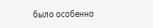было особенно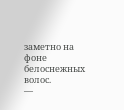заметно на фоне белоснежных волос.
—